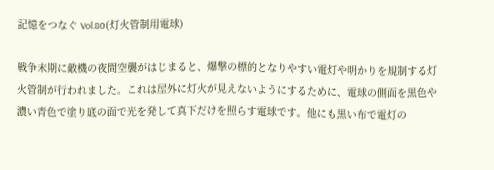記憶をつなぐ Vol.80(灯火管制用電球)

戦争末期に敵機の夜間空襲がはじまると、爆撃の標的となりやすい電灯や明かりを規制する灯火管制が行われました。これは屋外に灯火が見えないようにするために、電球の側面を黒色や濃い青色で塗り底の面で光を発して真下だけを照らす電球です。他にも黒い布で電灯の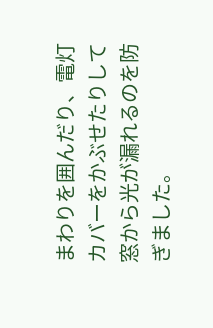まわりを囲んだり、電灯カバーをかぶせたりして窓から光が漏れるのを防ぎました。